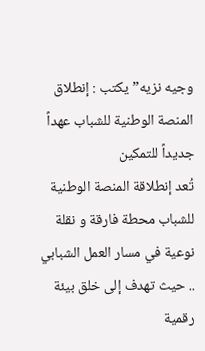وجيه نزيه” يكتب : إنطلاق المنصة الوطنية للشباب عهداً جديداً للتمكين
تُعد إنطلاقة المنصة الوطنية للشباب محطة فارقة و نقلة نوعية في مسار العمل الشبابي .. حيث تهدف إلى خلق بيئة رقمية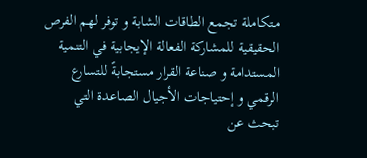مـتكاملة تجمع الطاقات الشابة و توفر لهم الفرص الحقيقية للمشاركة الفعالة الإيجابية في التنمية المستدامة و صناعة القرار مستجابةً للتسارع الرقمي و إحتياجات الأجيال الصاعدة التي تبحث عن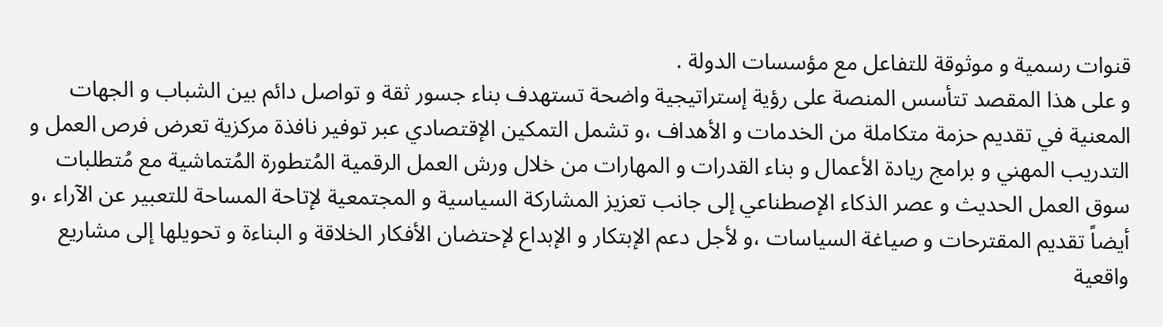قنوات رسمية و موثوقة للتفاعل مع مؤسسات الدولة .
و على هذا المقصد تتأسس المنصة على رؤية إستراتيجية واضحة تستهدف بناء جسور ثقة و تواصل دائم بين الشباب و الجهات المعنية في تقديم حزمة متكاملة من الخدمات و الأهداف ،و تشمل التمكين الإقتصادي عبر توفير نافذة مركزية تعرض فرص العمل و التدريب المهني و برامج ريادة الأعمال و بناء القدرات و المهارات من خلال ورش العمل الرقمية المُتطورة المُتماشية مع مُتطلبات سوق العمل الحديث و عصر الذكاء الإصطناعي إلى جانب تعزيز المشاركة السياسية و المجتمعية لإتاحة المساحة للتعبير عن الآراء ،و أيضاً تقديم المقترحات و صياغة السياسات ،و لأجل دعم الإبتكار و الإبداع لإحتضان الأفكار الخلاقة و البناءة و تحويلها إلى مشاريع واقعية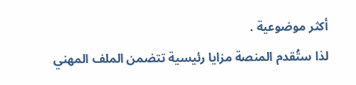أكثر موضوعية .
لذا ستُقدم المنصة مزايا رئيسية تتضمن الملف المهني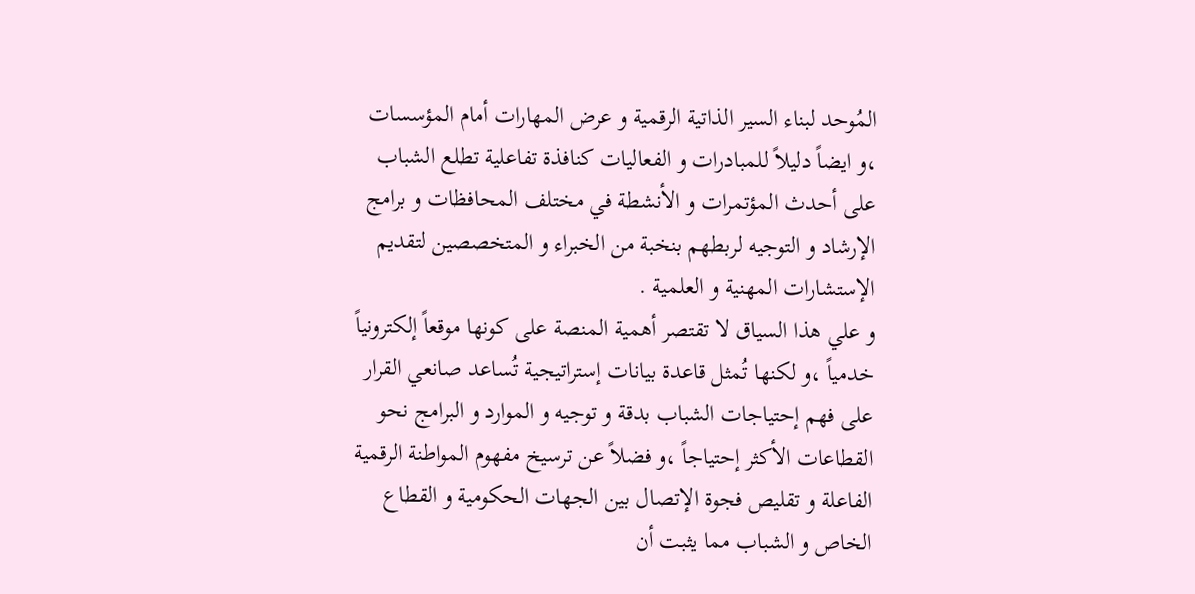المُوحد لبناء السير الذاتية الرقمية و عرض المهارات أمام المؤسسات ،و ايضاً دليلاً للمبادرات و الفعاليات كنافذة تفاعلية تطلع الشباب على أحدث المؤتمرات و الأنشطة في مختلف المحافظات و برامج الإرشاد و التوجيه لربطهم بنخبة من الخبراء و المتخصصين لتقديم الإستشارات المهنية و العلمية .
و علي هذا السياق لا تقتصر أهمية المنصة على كونها موقعاً إلكترونياً خدمياً ،و لكنها تُمثل قاعدة بيانات إستراتيجية تُساعد صانعي القرار على فهم إحتياجات الشباب بدقة و توجيه و الموارد و البرامج نحو القطاعات الأكثر إحتياجاً ،و فضلاً عن ترسيخ مفهوم المواطنة الرقمية الفاعلة و تقليص فجوة الإتصال بين الجهات الحكومية و القطاع الخاص و الشباب مما يثبت أن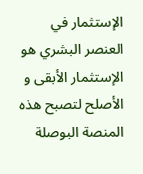الإستثمار في العنصر البشري هو الإستثمار الأبقى و الأصلح لتصبح هذه المنصة البوصلة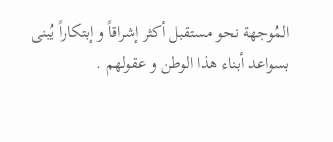المُوجهة نحو مستقبل أكثر إشراقاً و إبتكاراً يُبنى بسواعد أبناء هذا الوطن و عقولهم .